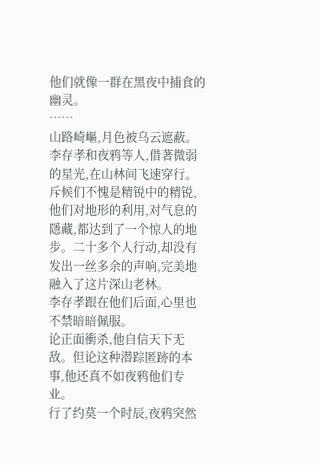他们就像一群在黑夜中捕食的幽灵。
……
山路崎嶇,月色被乌云遮蔽。
李存孝和夜鸦等人,借著微弱的星光,在山林间飞速穿行。
斥候们不愧是精锐中的精锐,他们对地形的利用,对气息的隱藏,都达到了一个惊人的地步。二十多个人行动,却没有发出一丝多余的声响,完美地融入了这片深山老林。
李存孝跟在他们后面,心里也不禁暗暗佩服。
论正面衝杀,他自信天下无敌。但论这种潜踪匿跡的本事,他还真不如夜鸦他们专业。
行了约莫一个时辰,夜鸦突然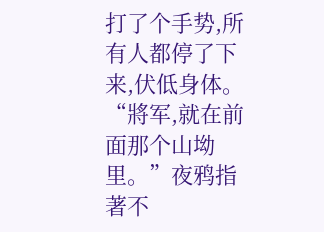打了个手势,所有人都停了下来,伏低身体。
“將军,就在前面那个山坳里。”夜鸦指著不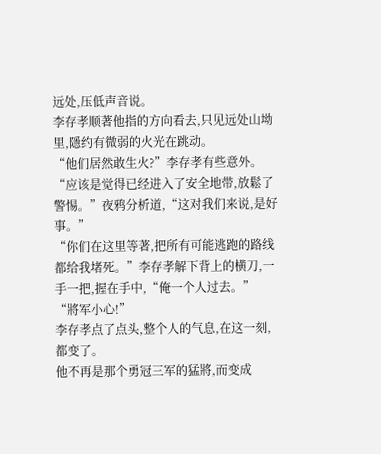远处,压低声音说。
李存孝顺著他指的方向看去,只见远处山坳里,隱约有微弱的火光在跳动。
“他们居然敢生火?”李存孝有些意外。
“应该是觉得已经进入了安全地带,放鬆了警惕。”夜鸦分析道,“这对我们来说,是好事。”
“你们在这里等著,把所有可能逃跑的路线都给我堵死。”李存孝解下背上的横刀,一手一把,握在手中,“俺一个人过去。”
“將军小心!”
李存孝点了点头,整个人的气息,在这一刻,都变了。
他不再是那个勇冠三军的猛將,而变成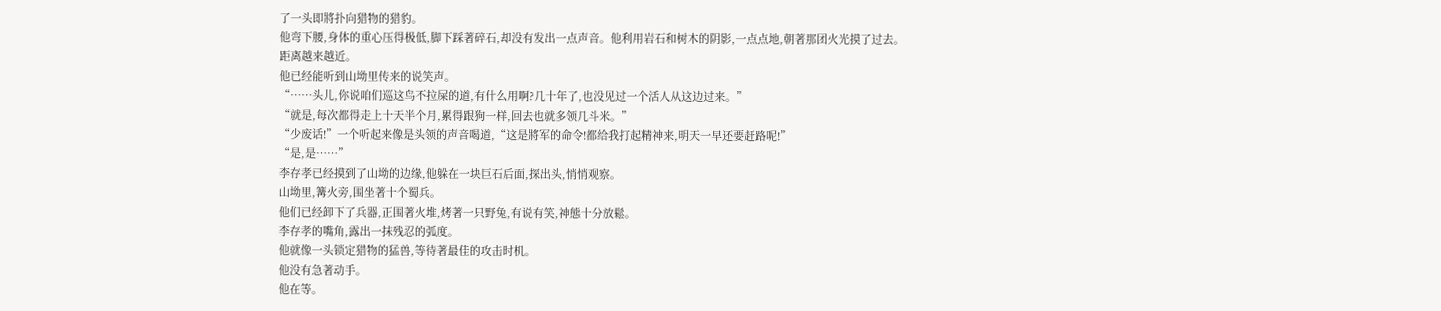了一头即將扑向猎物的猎豹。
他弯下腰,身体的重心压得极低,脚下踩著碎石,却没有发出一点声音。他利用岩石和树木的阴影,一点点地,朝著那团火光摸了过去。
距离越来越近。
他已经能听到山坳里传来的说笑声。
“……头儿,你说咱们巡这鸟不拉屎的道,有什么用啊?几十年了,也没见过一个活人从这边过来。”
“就是,每次都得走上十天半个月,累得跟狗一样,回去也就多领几斗米。”
“少废话!”一个听起来像是头领的声音喝道,“这是將军的命令!都给我打起精神来,明天一早还要赶路呢!”
“是,是……”
李存孝已经摸到了山坳的边缘,他躲在一块巨石后面,探出头,悄悄观察。
山坳里,篝火旁,围坐著十个蜀兵。
他们已经卸下了兵器,正围著火堆,烤著一只野兔,有说有笑,神態十分放鬆。
李存孝的嘴角,露出一抹残忍的弧度。
他就像一头锁定猎物的猛兽,等待著最佳的攻击时机。
他没有急著动手。
他在等。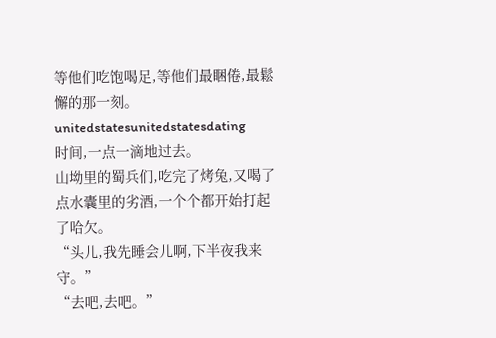等他们吃饱喝足,等他们最睏倦,最鬆懈的那一刻。
unitedstatesunitedstatesdating
时间,一点一滴地过去。
山坳里的蜀兵们,吃完了烤兔,又喝了点水囊里的劣酒,一个个都开始打起了哈欠。
“头儿,我先睡会儿啊,下半夜我来守。”
“去吧,去吧。”